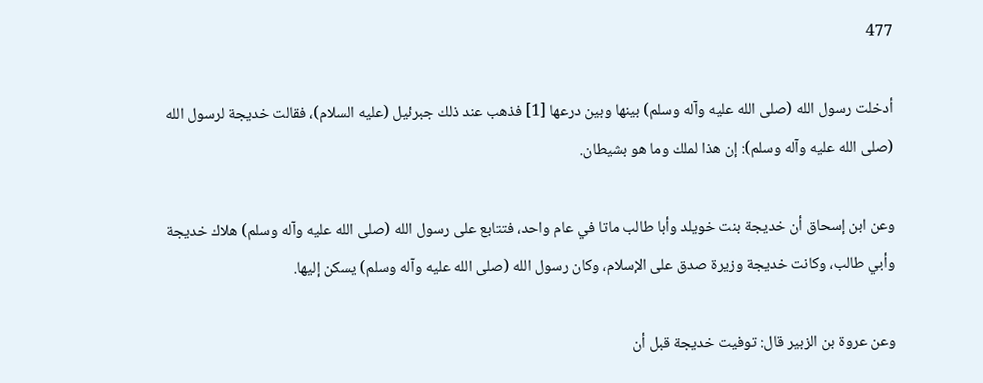477

أدخلت رسول الله (صلى الله عليه وآله وسلم) بينها وبين درعها [1] فذهب عند ذلك جبرئيل (عليه السلام)، فقالت خديجة لرسول الله (صلى الله عليه وآله وسلم): إن هذا لملك وما هو بشيطان.

وعن ابن إسحاق أن خديجة بنت خويلد وأبا طالب ماتا في عام واحد، فتتابع على رسول الله (صلى الله عليه وآله وسلم) هلاك خديجة وأبي طالب، وكانت خديجة وزيرة صدق على الإسلام، وكان رسول الله (صلى الله عليه وآله وسلم) يسكن إليها.

وعن عروة بن الزبير قال: توفيت خديجة قبل أن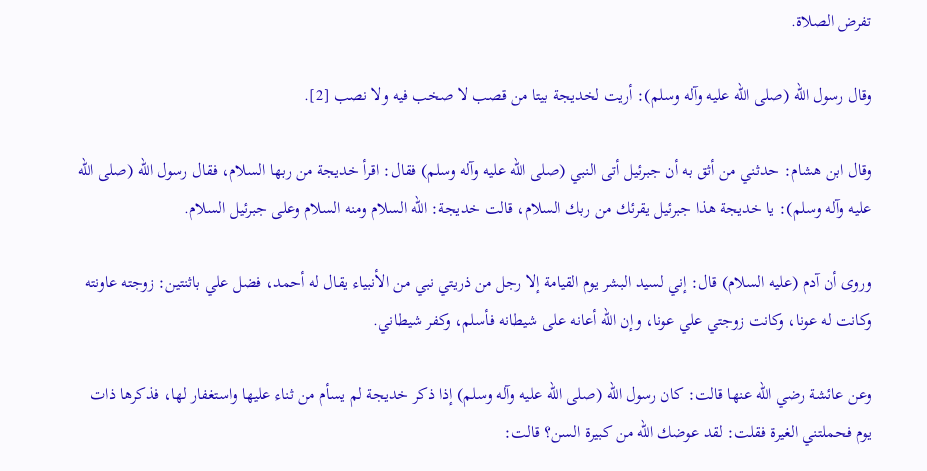تفرض الصلاة.

وقال رسول الله (صلى الله عليه وآله وسلم): أريت لخديجة بيتا من قصب لا صخب فيه ولا نصب [2].

وقال ابن هشام: حدثني من أثق به أن جبرئيل أتى النبي (صلى الله عليه وآله وسلم) فقال: اقرأ خديجة من ربها السلام، فقال رسول الله (صلى الله عليه وآله وسلم): يا خديجة هذا جبرئيل يقرئك من ربك السلام، قالت خديجة: الله السلام ومنه السلام وعلى جبرئيل السلام.

وروى أن آدم (عليه السلام) قال: إني لسيد البشر يوم القيامة إلا رجل من ذريتي نبي من الأنبياء يقال له أحمد، فضل علي باثنتين: زوجته عاونته وكانت له عونا، وكانت زوجتي علي عونا، وإن الله أعانه على شيطانه فأسلم، وكفر شيطاني.

وعن عائشة رضي الله عنها قالت: كان رسول الله (صلى الله عليه وآله وسلم) إذا ذكر خديجة لم يسأم من ثناء عليها واستغفار لها، فذكرها ذات يوم فحملتني الغيرة فقلت: لقد عوضك الله من كبيرة السن؟ قالت: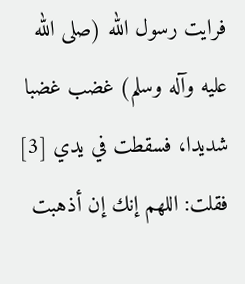فرايت رسول الله (صلى الله عليه وآله وسلم) غضب غضبا شديدا، فسقطت في يدي [3] فقلت: اللهم إنك إن أذهبت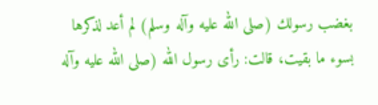بغضب رسولك (صلى الله عليه وآله وسلم) لم أعد لذكرها بسوء ما بقيت، قالت: رأى رسول الله (صلى الله عليه وآله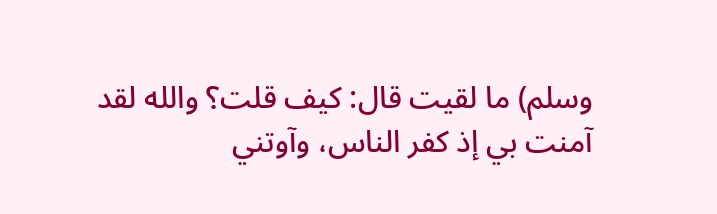وسلم) ما لقيت قال: كيف قلت؟ والله لقد آمنت بي إذ كفر الناس، وآوتني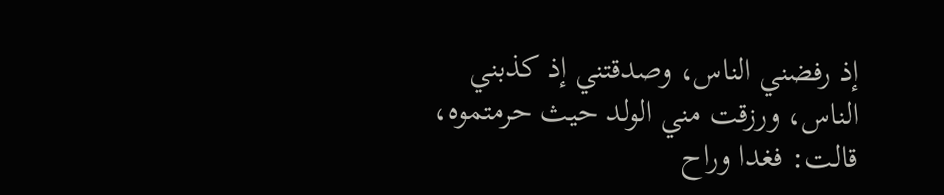إذ رفضني الناس، وصدقتني إذ كذبني الناس، ورزقت مني الولد حيث حرمتموه، قالت: فغدا وراح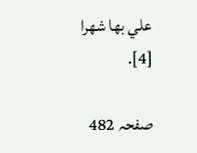علي بها شهرا [4].

صفحہ 482